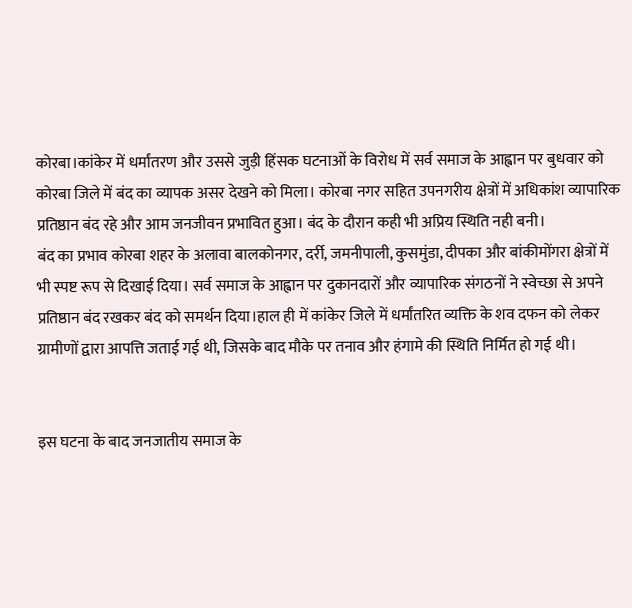कोरबा।कांकेर में धर्मांतरण और उससे जुड़ी हिंसक घटनाओं के विरोध में सर्व समाज के आह्वान पर बुधवार को कोरबा जिले में बंद का व्यापक असर देखने को मिला। कोरबा नगर सहित उपनगरीय क्षेत्रों में अधिकांश व्यापारिक प्रतिष्ठान बंद रहे और आम जनजीवन प्रभावित हुआ। बंद के दौरान कही भी अप्रिय स्थिति नही बनी।
बंद का प्रभाव कोरबा शहर के अलावा बालकोनगर, दर्री, जमनीपाली, कुसमुंडा, दीपका और बांकीमोंगरा क्षेत्रों में भी स्पष्ट रूप से दिखाई दिया। सर्व समाज के आह्वान पर दुकानदारों और व्यापारिक संगठनों ने स्वेच्छा से अपने प्रतिष्ठान बंद रखकर बंद को समर्थन दिया।हाल ही में कांकेर जिले में धर्मांतरित व्यक्ति के शव दफन को लेकर ग्रामीणों द्वारा आपत्ति जताई गई थी, जिसके बाद मौके पर तनाव और हंगामे की स्थिति निर्मित हो गई थी।


इस घटना के बाद जनजातीय समाज के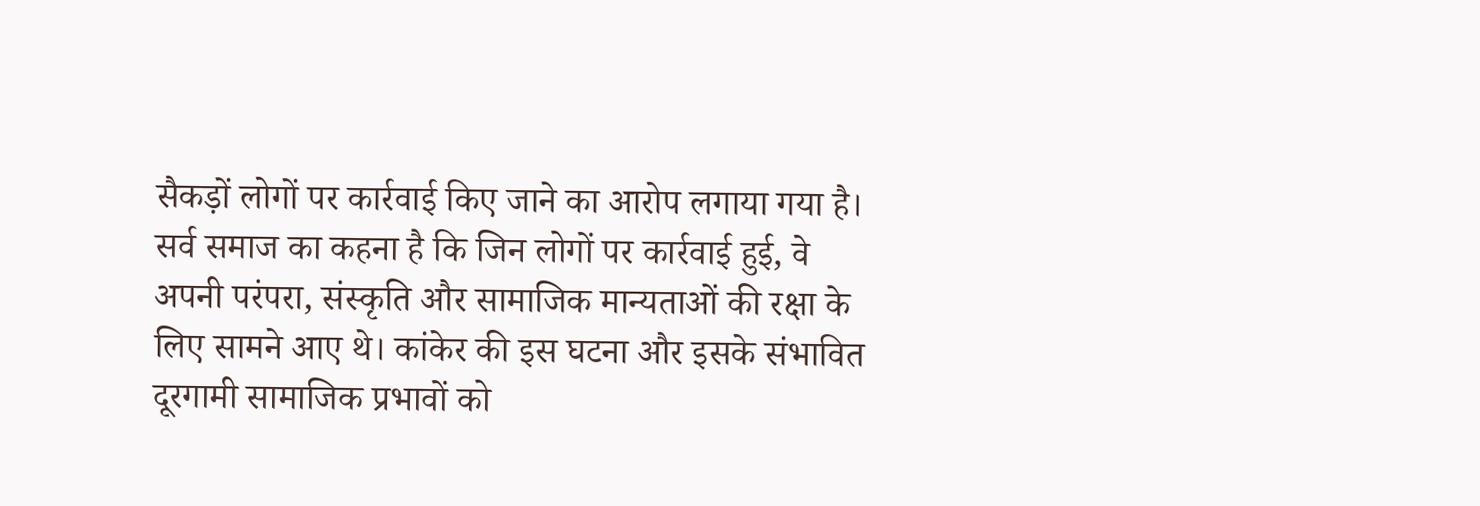सैकड़ों लोगों पर कार्रवाई किए जाने का आरोप लगाया गया है। सर्व समाज का कहना है कि जिन लोगों पर कार्रवाई हुई, वे अपनी परंपरा, संस्कृति और सामाजिक मान्यताओं की रक्षा के लिए सामने आए थे। कांकेर की इस घटना और इसके संभावित दूरगामी सामाजिक प्रभावों को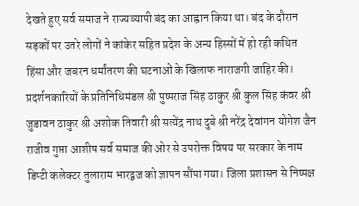देखते हुए सर्व समाज ने राज्यव्यापी बंद का आह्वान किया था। बंद के दौरान सड़कों पर उतरे लोगों ने कांकेर सहित प्रदेश के अन्य हिस्सों में हो रही कथित हिंसा और जबरन धर्मांतरण की घटनाओं के खिलाफ नाराजगी जाहिर की।
प्रदर्शनकारियों के प्रतिनिधिमंडल श्री पुष्पराज सिंह ठाकुर श्री कुल सिंह कंवर श्री जुडावन ठाकुर श्री अशोक तिवारी श्री सत्येंद्र नाथ दुबे श्री नरेंद्र देवांगन योगेश जैन राजीव गुप्ता आशीष सर्व समाज की ओर से उपरोक्त विषय पर सरकार के नाम डिप्टी कलेक्टर तुलाराम भारद्वज को ज्ञापन सौंपा गया। जिला प्रशासन से निष्पक्ष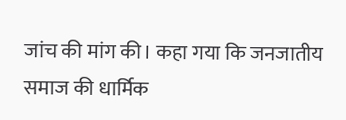जांच की मांग की। कहा गया कि जनजातीय समाज की धार्मिक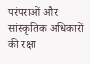परंपराओं और सांस्कृतिक अधिकारों की रक्षा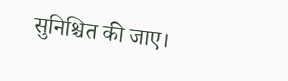सुनिश्चित की जाए।